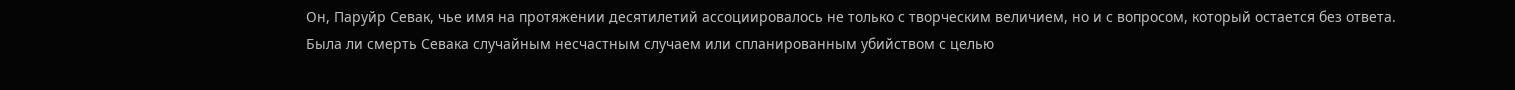Он, Паруйр Севак, чье имя на протяжении десятилетий ассоциировалось не только с творческим величием, но и с вопросом, который остается без ответа.
Была ли смерть Севака случайным несчастным случаем или спланированным убийством с целью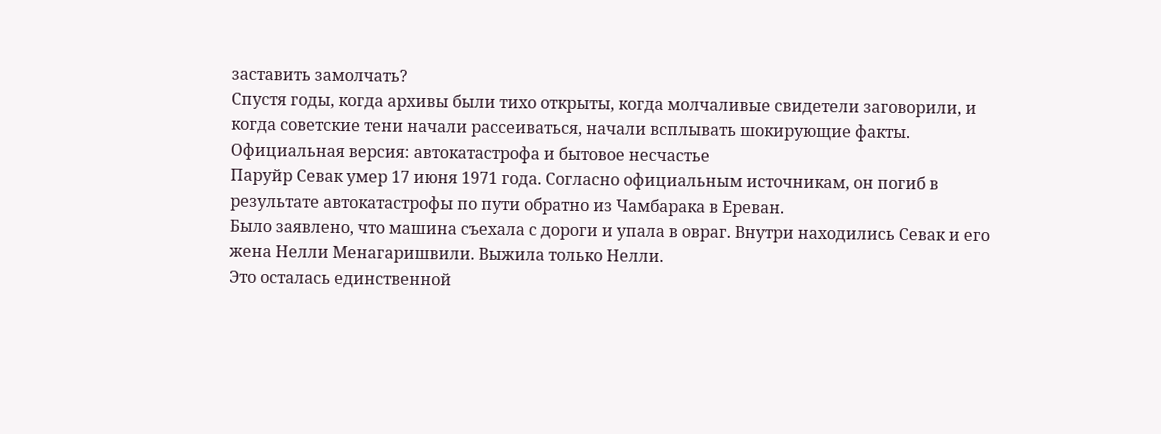заставить замолчать?
Спустя годы, когда архивы были тихо открыты, когда молчаливые свидетели заговорили, и когда советские тени начали рассеиваться, начали всплывать шокирующие факты.
Официальная версия: автокатастрофа и бытовое несчастье
Паруйр Севак умер 17 июня 1971 года. Согласно официальным источникам, он погиб в результате автокатастрофы по пути обратно из Чамбарака в Ереван.
Было заявлено, что машина съехала с дороги и упала в овраг. Внутри находились Севак и его жена Нелли Менагаришвили. Выжила только Нелли.
Это осталась единственной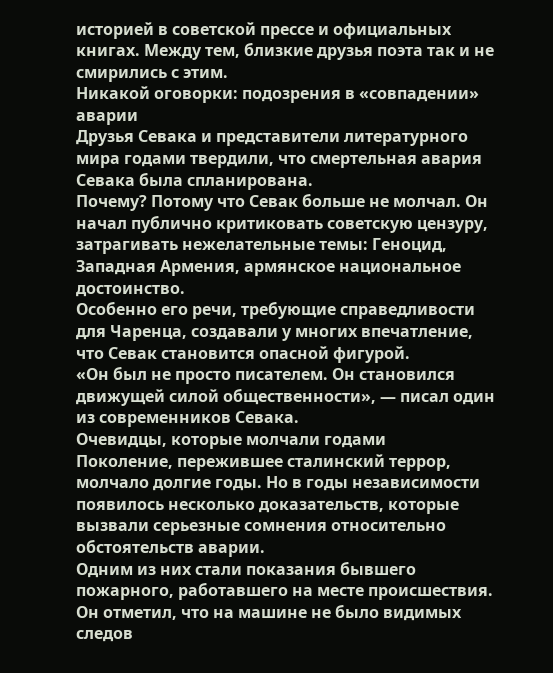историей в советской прессе и официальных книгах. Между тем, близкие друзья поэта так и не смирились с этим.
Никакой оговорки: подозрения в «совпадении» аварии
Друзья Севака и представители литературного мира годами твердили, что смертельная авария Севака была спланирована.
Почему? Потому что Севак больше не молчал. Он начал публично критиковать советскую цензуру, затрагивать нежелательные темы: Геноцид, Западная Армения, армянское национальное достоинство.
Особенно его речи, требующие справедливости для Чаренца, создавали у многих впечатление, что Севак становится опасной фигурой.
«Он был не просто писателем. Он становился движущей силой общественности», — писал один из современников Севака.
Очевидцы, которые молчали годами
Поколение, пережившее сталинский террор, молчало долгие годы. Но в годы независимости появилось несколько доказательств, которые вызвали серьезные сомнения относительно обстоятельств аварии.
Одним из них стали показания бывшего пожарного, работавшего на месте происшествия. Он отметил, что на машине не было видимых следов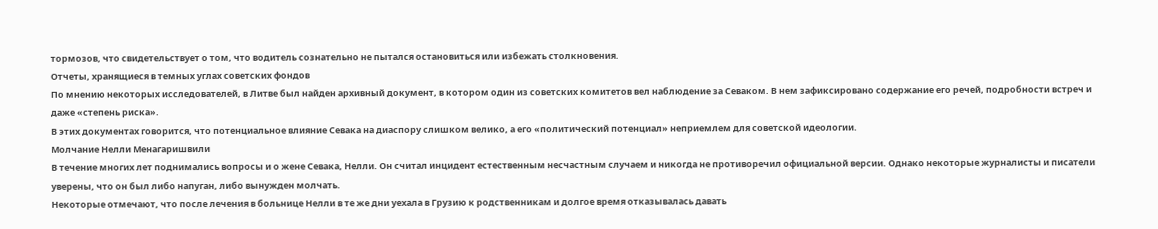тормозов, что свидетельствует о том, что водитель сознательно не пытался остановиться или избежать столкновения.
Отчеты, хранящиеся в темных углах советских фондов
По мнению некоторых исследователей, в Литве был найден архивный документ, в котором один из советских комитетов вел наблюдение за Севаком. В нем зафиксировано содержание его речей, подробности встреч и даже «степень риска».
В этих документах говорится, что потенциальное влияние Севака на диаспору слишком велико, а его «политический потенциал» неприемлем для советской идеологии.
Молчание Нелли Менагаришвили
В течение многих лет поднимались вопросы и о жене Севака, Нелли. Он считал инцидент естественным несчастным случаем и никогда не противоречил официальной версии. Однако некоторые журналисты и писатели уверены, что он был либо напуган, либо вынужден молчать.
Некоторые отмечают, что после лечения в больнице Нелли в те же дни уехала в Грузию к родственникам и долгое время отказывалась давать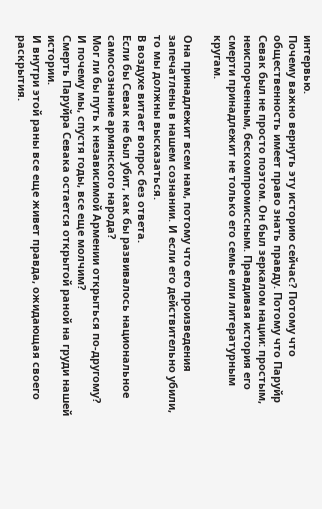интервью.
Почему важно вернуть эту историю сейчас? Потому что общественность имеет право знать правду. Потому что Паруйр Севак был не просто поэтом. Он был зеркалом нации: простым, неиспорченным, бескомпромиссным. Правдивая история его смерти принадлежит не только его семье или литературным кругам.

Она принадлежит всем нам, потому что его произведения запечатлены в нашем сознании. И если его действительно убили, то мы должны высказаться.
В воздухе витает вопрос без ответа.
Если бы Севак не был убит, как бы развивалось национальное самосознание армянского народа?
Мог ли бы путь к независимой Армении открыться по-другому?
И почему мы, спустя годы, все еще молчим?
Смерть Паруйра Севака остается открытой раной на груди нашей истории.
И внутри этой раны все еще живет правда, ожидающая своего раскрытия.